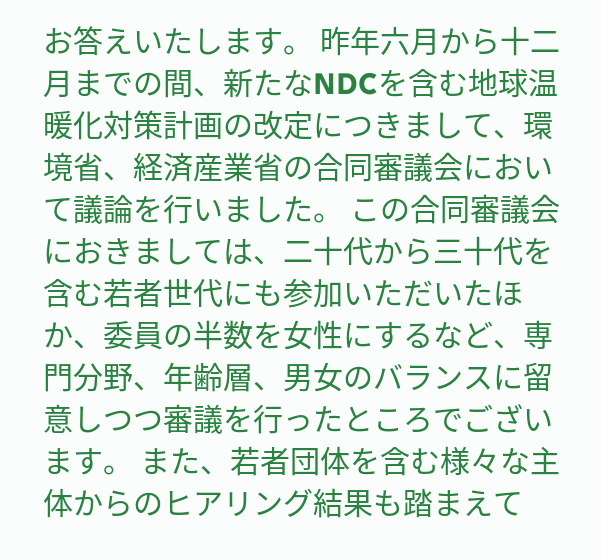お答えいたします。 昨年六月から十二月までの間、新たなNDCを含む地球温暖化対策計画の改定につきまして、環境省、経済産業省の合同審議会において議論を行いました。 この合同審議会におきましては、二十代から三十代を含む若者世代にも参加いただいたほか、委員の半数を女性にするなど、専門分野、年齢層、男女のバランスに留意しつつ審議を行ったところでございます。 また、若者団体を含む様々な主体からのヒアリング結果も踏まえて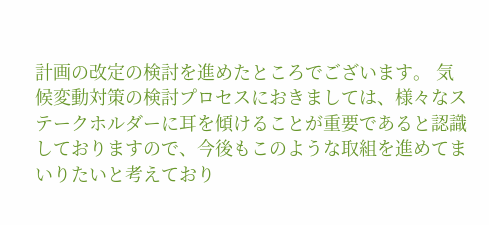計画の改定の検討を進めたところでございます。 気候変動対策の検討プロセスにおきましては、様々なステークホルダーに耳を傾けることが重要であると認識しておりますので、今後もこのような取組を進めてまいりたいと考えており